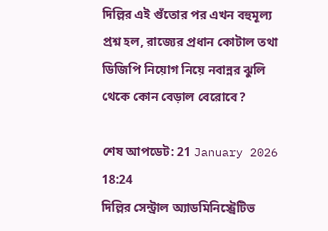দিল্লির এই গুঁতোর পর এখন বহুমূল্য প্রশ্ন হল, রাজ্যের প্রধান কোটাল তথা ডিজিপি নিয়োগ নিয়ে নবান্নর ঝুলি থেকে কোন বেড়াল বেরোবে?

শেষ আপডেট: 21 January 2026 18:24
দিল্লির সেন্ট্রাল অ্যাডমিনিস্ট্রেটিভ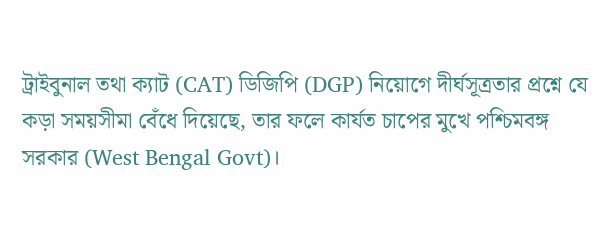ট্রাইবুনাল তথা ক্যাট (CAT) ডিজিপি (DGP) নিয়োগে দীর্ঘসূত্রতার প্রশ্নে যে কড়া সময়সীমা বেঁধে দিয়েছে, তার ফলে কার্যত চাপের মুখে পশ্চিমবঙ্গ সরকার (West Bengal Govt)।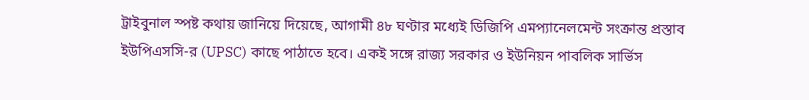ট্রাইবুনাল স্পষ্ট কথায় জানিয়ে দিয়েছে, আগামী ৪৮ ঘণ্টার মধ্যেই ডিজিপি এমপ্যানেলমেন্ট সংক্রান্ত প্রস্তাব ইউপিএসসি-র (UPSC) কাছে পাঠাতে হবে। একই সঙ্গে রাজ্য সরকার ও ইউনিয়ন পাবলিক সার্ভিস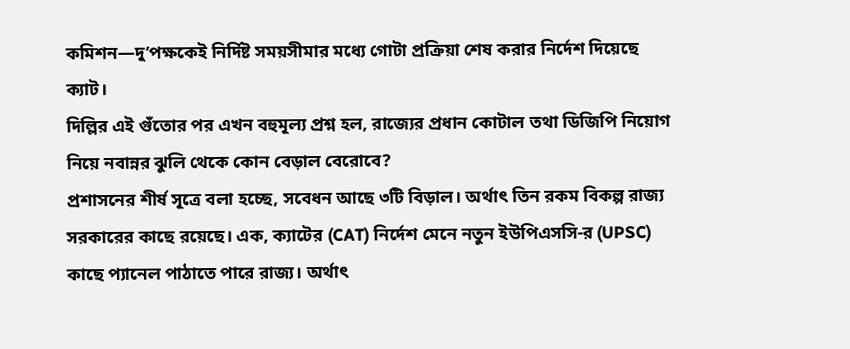কমিশন—দু’পক্ষকেই নির্দিষ্ট সময়সীমার মধ্যে গোটা প্রক্রিয়া শেষ করার নির্দেশ দিয়েছে ক্যাট।
দিল্লির এই গুঁতোর পর এখন বহুমূল্য প্রশ্ন হল, রাজ্যের প্রধান কোটাল তথা ডিজিপি নিয়োগ নিয়ে নবান্নর ঝুলি থেকে কোন বেড়াল বেরোবে?
প্রশাসনের শীর্ষ সূত্রে বলা হচ্ছে, সবেধন আছে ৩টি বিড়াল। অর্থাৎ তিন রকম বিকল্প রাজ্য সরকারের কাছে রয়েছে। এক, ক্যাটের (CAT) নির্দেশ মেনে নতুন ইউপিএসসি-র (UPSC) কাছে প্যানেল পাঠাতে পারে রাজ্য। অর্থাৎ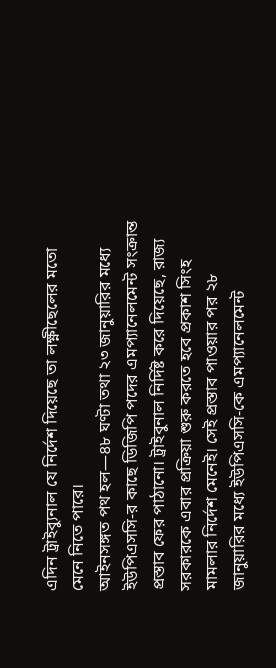এদিন ট্রাইব্যুনাল যে নির্দেশ দিয়েছে তা লক্ষ্ণীছেলের মতো মেনে নিতে পারে।
আইনসঙ্গত পথ হল—৪৮ ঘণ্টা তথা ২৩ জানুয়ারির মধ্যে ইউপিএসসি-র কাছে ডিজিপি পদের এমপ্যানেলমেন্ট সংক্রান্ত প্রস্তাব ফের পাঠানো। ট্রাইবুনাল নির্দিষ্ট করে দিয়েছে, রাজ্য সরকারকে এবার প্রক্রিয়া শুরু করতে হবে প্রকাশ সিংহ মামলার নির্দেশ মেনেই। সেই প্রস্তাব পাওয়ার পর ২৮ জানুয়ারির মধ্যে ইউপিএসসি-কে এমপ্যানেলমেন্ট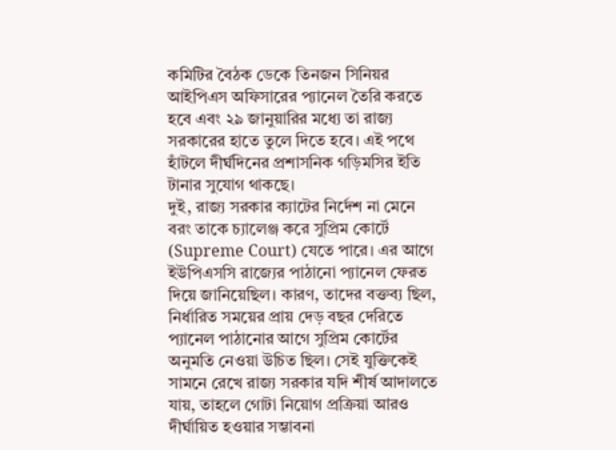কমিটির বৈঠক ডেকে তিনজন সিনিয়র আইপিএস অফিসারের প্যানেল তৈরি করতে হবে এবং ২৯ জানুয়ারির মধ্যে তা রাজ্য সরকারের হাতে তুলে দিতে হবে। এই পথে হাঁটলে দীর্ঘদিনের প্রশাসনিক গড়িমসির ইতি টানার সুযোগ থাকছে।
দুই, রাজ্য সরকার ক্যাটের নির্দেশ না মেনে বরং তাকে চ্যালেঞ্জ করে সুপ্রিম কোর্টে (Supreme Court) যেতে পারে। এর আগে ইউপিএসসি রাজ্যের পাঠানো প্যানেল ফেরত দিয়ে জানিয়েছিল। কারণ, তাদের বক্তব্য ছিল, নির্ধারিত সময়ের প্রায় দেড় বছর দেরিতে প্যানেল পাঠানোর আগে সুপ্রিম কোর্টের অনুমতি নেওয়া উচিত ছিল। সেই যুক্তিকেই সামনে রেখে রাজ্য সরকার যদি শীর্ষ আদালতে যায়, তাহলে গোটা নিয়োগ প্রক্রিয়া আরও দীর্ঘায়িত হওয়ার সম্ভাবনা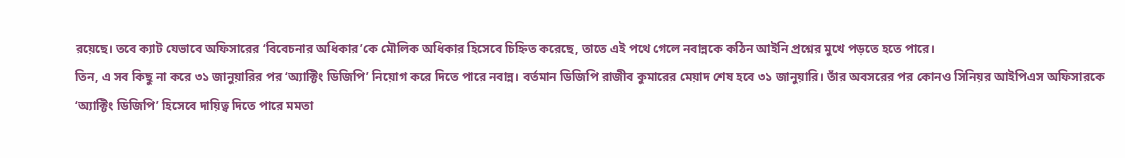রয়েছে। তবে ক্যাট যেভাবে অফিসারের ‘বিবেচনার অধিকার’কে মৌলিক অধিকার হিসেবে চিহ্নিত করেছে, তাতে এই পথে গেলে নবান্নকে কঠিন আইনি প্রশ্নের মুখে পড়তে হতে পারে।
তিন, এ সব কিছু না করে ৩১ জানুয়ারির পর ‘অ্যাক্টিং ডিজিপি’ নিয়োগ করে দিতে পারে নবান্ন। বর্তমান ডিজিপি রাজীব কুমারের মেয়াদ শেষ হবে ৩১ জানুয়ারি। তাঁর অবসরের পর কোনও সিনিয়র আইপিএস অফিসারকে ‘অ্যাক্টিং ডিজিপি’ হিসেবে দায়িত্ব দিতে পারে মমতা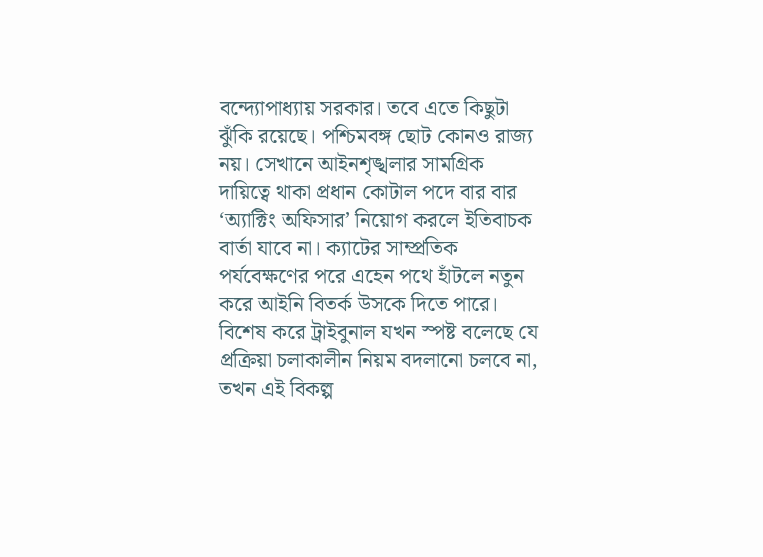বন্দ্যোপাধ্যায় সরকার। তবে এতে কিছুটা ঝুঁকি রয়েছে। পশ্চিমবঙ্গ ছোট কোনও রাজ্য নয়। সেখানে আইনশৃঙ্খলার সামগ্রিক দায়িত্বে থাকা প্রধান কোটাল পদে বার বার ‘অ্যাক্টিং অফিসার’ নিয়োগ করলে ইতিবাচক বার্তা যাবে না। ক্যাটের সাম্প্রতিক পর্যবেক্ষণের পরে এহেন পথে হাঁটলে নতুন করে আইনি বিতর্ক উসকে দিতে পারে। বিশেষ করে ট্রাইবুনাল যখন স্পষ্ট বলেছে যে প্রক্রিয়া চলাকালীন নিয়ম বদলানো চলবে না, তখন এই বিকল্প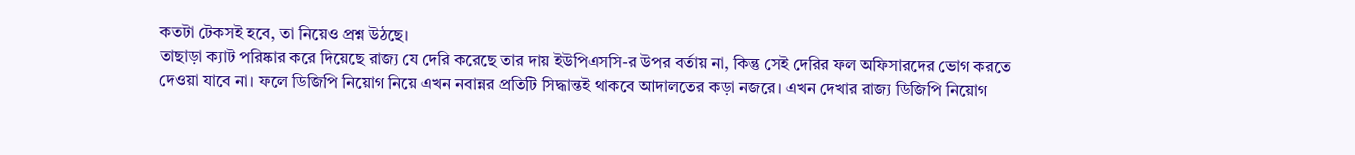কতটা টেকসই হবে, তা নিয়েও প্রশ্ন উঠছে।
তাছাড়া ক্যাট পরিষ্কার করে দিয়েছে রাজ্য যে দেরি করেছে তার দায় ইউপিএসসি-র উপর বর্তায় না, কিন্তু সেই দেরির ফল অফিসারদের ভোগ করতে দেওয়া যাবে না। ফলে ডিজিপি নিয়োগ নিয়ে এখন নবান্নর প্রতিটি সিদ্ধান্তই থাকবে আদালতের কড়া নজরে। এখন দেখার রাজ্য ডিজিপি নিয়োগ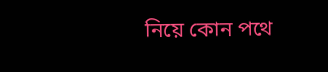নিয়ে কোন পথে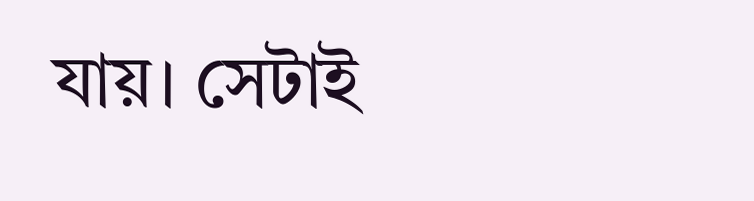যায়। সেটাই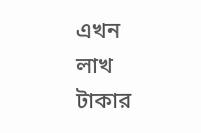এখন লাখ টাকার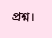প্রশ্ন।